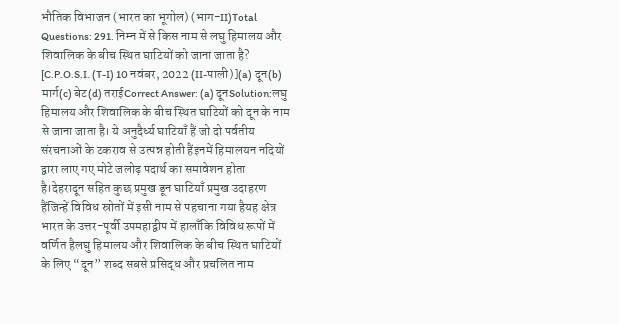भौतिक विभाजन (भारत का भूगोल) (भाग-II)Total Questions: 291. निम्न में से किस नाम से लघु हिमालय और शिवालिक के बीच स्थित घाटियों को जाना जाता है? [C.P.O.S.I. (T-I) 10 नवंबर, 2022 (II-पाली)](a) दून(b) मार्ग(c) बेट(d) तराईCorrect Answer: (a) दूनSolution:लघु हिमालय और शिवालिक के बीच स्थित घाटियों को दून के नाम से जाना जाता है। ये अनुदैर्ध्य घाटियाँ हैं जो दो पर्वतीय संरचनाओं के टकराव से उत्पन्न होती हैंइनमें हिमालयन नदियों द्वारा लाए गए मोटे जलोढ़ पदार्थ का समावेशन होता है।देहरादून सहित कुछ प्रमुख डून घाटियाँ प्रमुख उदाहरण हैंजिन्हें विविध स्रोतों में इसी नाम से पहचाना गया हैयह क्षेत्र भारत के उत्तर-पूर्वी उपमहाद्वीप में हालाँकि विविध रूपों में वर्णित हैलघु हिमालय और शिवालिक के बीच स्थित घाटियों के लिए “दून” शब्द सबसे प्रसिद्ध और प्रचलित नाम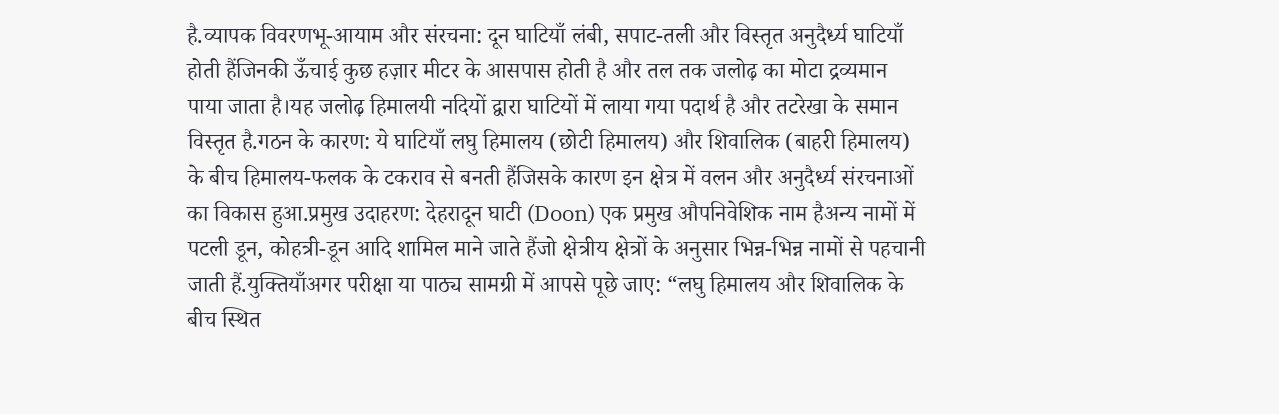है.व्यापक विवरणभू-आयाम और संरचना: दून घाटियाँ लंबी, सपाट-तली और विस्तृत अनुदैर्ध्य घाटियाँ होती हैंजिनकी ऊँचाई कुछ हज़ार मीटर के आसपास होती है और तल तक जलोढ़ का मोटा द्रव्यमान पाया जाता है।यह जलोढ़ हिमालयी नदियों द्वारा घाटियों में लाया गया पदार्थ है और तटरेखा के समान विस्तृत है.गठन के कारण: ये घाटियाँ लघु हिमालय (छोटी हिमालय) और शिवालिक (बाहरी हिमालय) के बीच हिमालय-फलक के टकराव से बनती हैंजिसके कारण इन क्षेत्र में वलन और अनुदैर्ध्य संरचनाओं का विकास हुआ.प्रमुख उदाहरण: देहरादून घाटी (Doon) एक प्रमुख औपनिवेशिक नाम हैअन्य नामों में पटली डून, कोहत्री-डून आदि शामिल माने जाते हैंजो क्षेत्रीय क्षेत्रों के अनुसार भिन्न-भिन्न नामों से पहचानी जाती हैं.युक्तियाँअगर परीक्षा या पाठ्य सामग्री में आपसे पूछे जाए: “लघु हिमालय और शिवालिक के बीच स्थित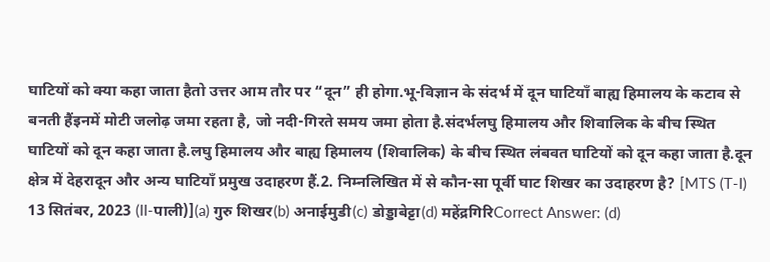घाटियों को क्या कहा जाता हैतो उत्तर आम तौर पर “दून” ही होगा.भू-विज्ञान के संदर्भ में दून घाटियाँ बाह्य हिमालय के कटाव से बनती हैंइनमें मोटी जलोढ़ जमा रहता है, जो नदी-गिरते समय जमा होता है.संदर्भलघु हिमालय और शिवालिक के बीच स्थित घाटियों को दून कहा जाता है.लघु हिमालय और बाह्य हिमालय (शिवालिक) के बीच स्थित लंबवत घाटियों को दून कहा जाता है.दून क्षेत्र में देहरादून और अन्य घाटियाँ प्रमुख उदाहरण हैं.2. निम्नलिखित में से कौन-सा पूर्वी घाट शिखर का उदाहरण है? [MTS (T-I) 13 सितंबर, 2023 (II-पाली)](a) गुरु शिखर(b) अनाईमुडी(c) डोड्डाबेट्टा(d) महेंद्रगिरिCorrect Answer: (d)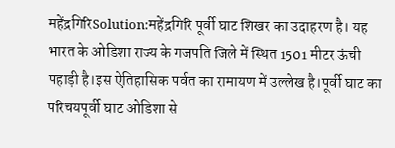महेंद्रगिरिSolution:महेंद्रगिरि पूर्वी घाट शिखर का उदाहरण है। यह भारत के ओडिशा राज्य के गजपति जिले में स्थित 1501 मीटर ऊंची पहाड़ी है।इस ऐतिहासिक पर्वत का रामायण में उल्लेख है।पूर्वी घाट का परिचयपूर्वी घाट ओडिशा से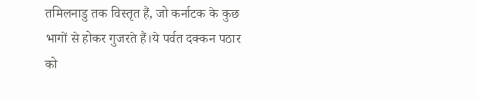तमिलनाडु तक विस्तृत हैं, जो कर्नाटक के कुछ भागों से होकर गुजरते हैं।ये पर्वत दक्कन पठार को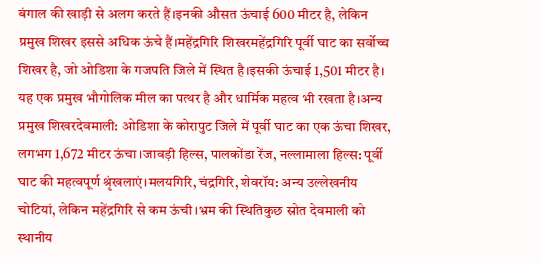बंगाल की खाड़ी से अलग करते हैं।इनकी औसत ऊंचाई 600 मीटर है, लेकिन प्रमुख शिखर इससे अधिक ऊंचे हैं।महेंद्रगिरि शिखरमहेंद्रगिरि पूर्वी घाट का सर्वोच्च शिखर है, जो ओडिशा के गजपति जिले में स्थित है।इसकी ऊंचाई 1,501 मीटर है। यह एक प्रमुख भौगोलिक मील का पत्थर है और धार्मिक महत्व भी रखता है।अन्य प्रमुख शिखरदेवमाली: ओडिशा के कोरापुट जिले में पूर्वी घाट का एक ऊंचा शिखर, लगभग 1,672 मीटर ऊंचा।जावड़ी हिल्स, पालकोंडा रेंज, नल्लामाला हिल्स: पूर्वी घाट की महत्वपूर्ण श्रृंखलाएं।मलयगिरि, चंद्रगिरि, शेवरॉय: अन्य उल्लेखनीय चोटियां, लेकिन महेंद्रगिरि से कम ऊंची।भ्रम की स्थितिकुछ स्रोत देवमाली को स्थानीय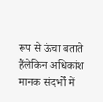रूप से ऊंचा बताते हैंलेकिन अधिकांश मानक संदर्भों में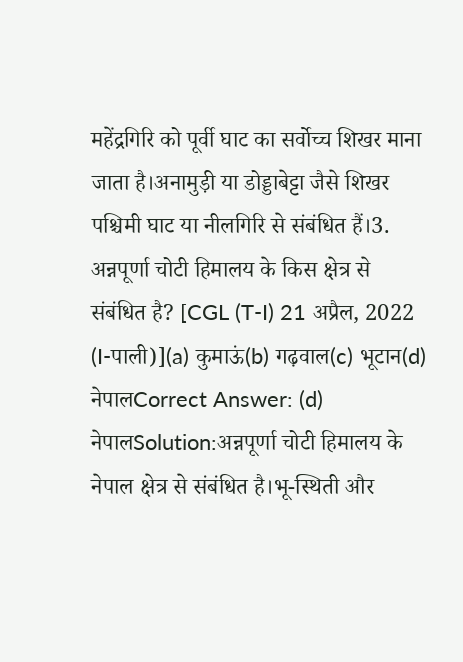महेंद्रगिरि को पूर्वी घाट का सर्वोच्च शिखर माना जाता है।अनामुड़ी या डोड्डाबेट्टा जैसे शिखर पश्चिमी घाट या नीलगिरि से संबंधित हैं।3. अन्नपूर्णा चोटी हिमालय के किस क्षेत्र से संबंधित है? [CGL (T-I) 21 अप्रैल, 2022 (I-पाली)](a) कुमाऊं(b) गढ़वाल(c) भूटान(d) नेपालCorrect Answer: (d) नेपालSolution:अन्नपूर्णा चोटी हिमालय के नेपाल क्षेत्र से संबंधित है।भू-स्थिती और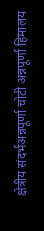क्षेत्रीय संदर्भअन्नपूर्णा चोटी अन्नपूर्णा हिमालय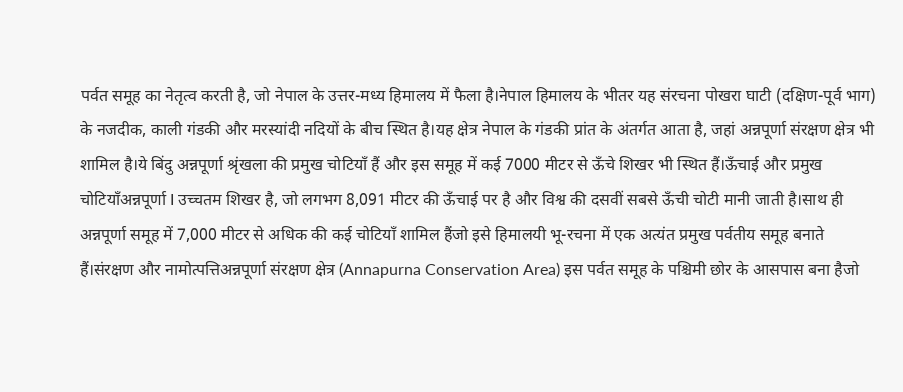पर्वत समूह का नेतृत्व करती है, जो नेपाल के उत्तर-मध्य हिमालय में फैला है।नेपाल हिमालय के भीतर यह संरचना पोखरा घाटी (दक्षिण-पूर्व भाग) के नजदीक, काली गंडकी और मरस्यांदी नदियों के बीच स्थित है।यह क्षेत्र नेपाल के गंडकी प्रांत के अंतर्गत आता है, जहां अन्नपूर्णा संरक्षण क्षेत्र भी शामिल है।ये बिंदु अन्नपूर्णा श्रृंखला की प्रमुख चोटियाँ हैं और इस समूह में कई 7000 मीटर से ऊँचे शिखर भी स्थित हैं।ऊँचाई और प्रमुख चोटियाँअन्नपूर्णा I उच्चतम शिखर है, जो लगभग 8,091 मीटर की ऊँचाई पर है और विश्व की दसवीं सबसे ऊँची चोटी मानी जाती है।साथ ही अन्नपूर्णा समूह में 7,000 मीटर से अधिक की कई चोटियाँ शामिल हैंजो इसे हिमालयी भू-रचना में एक अत्यंत प्रमुख पर्वतीय समूह बनाते हैं।संरक्षण और नामोत्पत्तिअन्नपूर्णा संरक्षण क्षेत्र (Annapurna Conservation Area) इस पर्वत समूह के पश्चिमी छोर के आसपास बना हैजो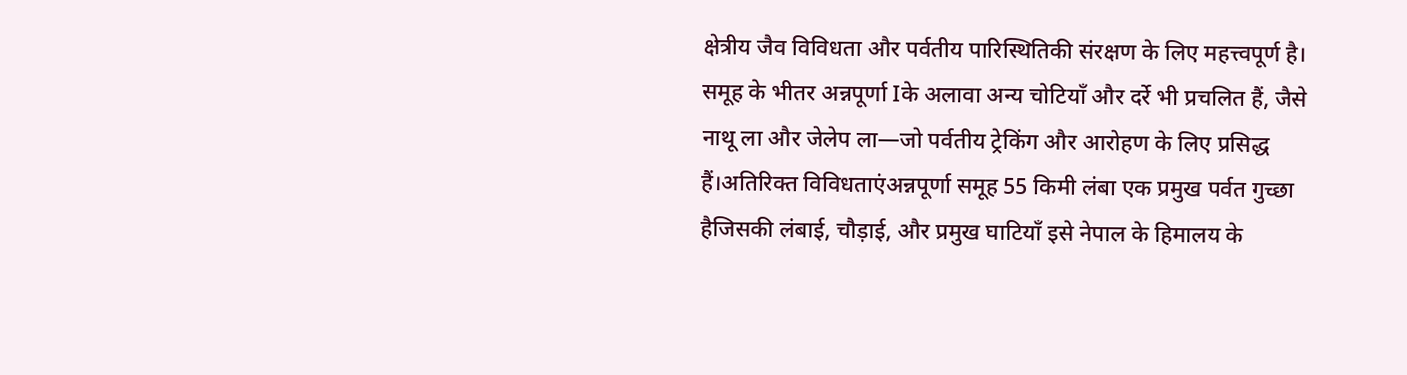क्षेत्रीय जैव विविधता और पर्वतीय पारिस्थितिकी संरक्षण के लिए महत्त्वपूर्ण है। समूह के भीतर अन्नपूर्णा Iके अलावा अन्य चोटियाँ और दर्रे भी प्रचलित हैं, जैसे नाथू ला और जेलेप ला—जो पर्वतीय ट्रेकिंग और आरोहण के लिए प्रसिद्ध हैं।अतिरिक्त विविधताएंअन्नपूर्णा समूह 55 किमी लंबा एक प्रमुख पर्वत गुच्छा हैजिसकी लंबाई, चौड़ाई, और प्रमुख घाटियाँ इसे नेपाल के हिमालय के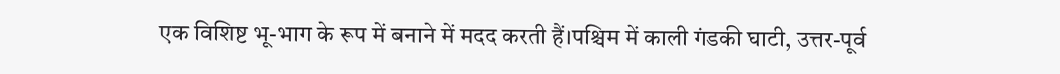एक विशिष्ट भू-भाग के रूप में बनाने में मदद करती हैं।पश्चिम में काली गंडकी घाटी, उत्तर-पूर्व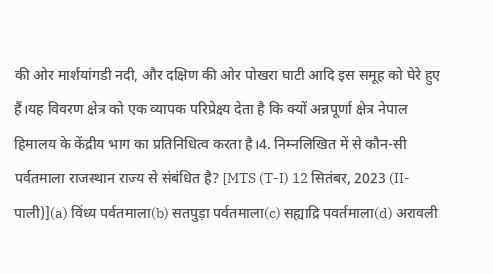की ओर मार्शयांगडी नदी, और दक्षिण की ओर पोखरा घाटी आदि इस समूह को घेरे हुए हैं।यह विवरण क्षेत्र को एक व्यापक परिप्रेक्ष्य देता है कि क्यों अन्नपूर्णा क्षेत्र नेपाल हिमालय के केंद्रीय भाग का प्रतिनिधित्व करता है।4. निम्नलिखित में से कौन-सी पर्वतमाला राजस्थान राज्य से संबंधित है? [MTS (T-I) 12 सितंबर, 2023 (II-पाली)](a) विंध्य पर्वतमाला(b) सतपुड़ा पर्वतमाला(c) सह्याद्रि पवर्तमाला(d) अरावली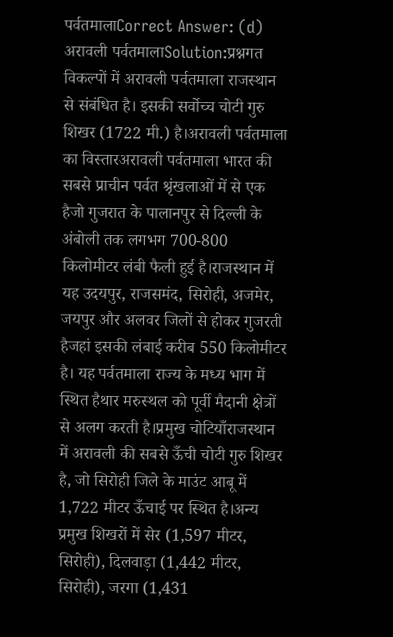पर्वतमालाCorrect Answer: (d) अरावली पर्वतमालाSolution:प्रश्नगत विकल्पों में अरावली पर्वतमाला राजस्थान से संबंधित है। इसकी सर्वोच्च चोटी गुरु शिखर (1722 मी.) है।अरावली पर्वतमाला का विस्तारअरावली पर्वतमाला भारत की सबसे प्राचीन पर्वत श्रृंखलाओं में से एक हैजो गुजरात के पालानपुर से दिल्ली के अंबोली तक लगभग 700-800 किलोमीटर लंबी फैली हुई है।राजस्थान में यह उदयपुर, राजसमंद, सिरोही, अजमेर, जयपुर और अलवर जिलों से होकर गुजरती हैजहां इसकी लंबाई करीब 550 किलोमीटर है। यह पर्वतमाला राज्य के मध्य भाग में स्थित हैथार मरुस्थल को पूर्वी मैदानी क्षेत्रों से अलग करती है।प्रमुख चोटियाँराजस्थान में अरावली की सबसे ऊँची चोटी गुरु शिखर है, जो सिरोही जिले के माउंट आबू में 1,722 मीटर ऊँचाई पर स्थित है।अन्य प्रमुख शिखरों में सेर (1,597 मीटर, सिरोही), दिलवाड़ा (1,442 मीटर, सिरोही), जरगा (1,431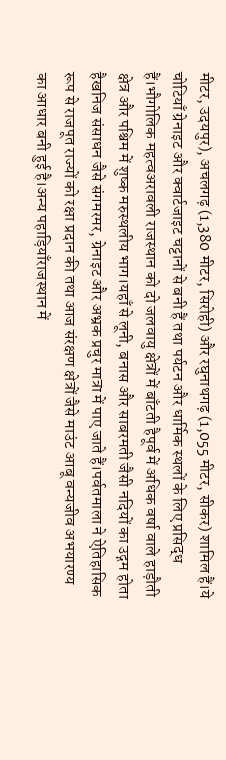मीटर, उदयपुर), अचलगढ़ (1,380 मीटर, सिरोही) और रघुनाथगढ़ (1,055 मीटर, सीकर) शामिल हैं।ये चोटियाँ ग्रेनाइट और क्वार्टजाइट चट्टानों से बनी हैं तथा पर्यटन और धार्मिक स्थलों के लिए प्रसिद्ध हैं।भौगोलिक महत्वअरावली राजस्थान को दो जलवायु क्षेत्रों में बाँटती हैपूर्व में अधिक वर्षा वाले हाड़ौती क्षेत्र और पश्चिम में शुष्क मरुस्थलीय भाग।यहाँ से लूनी, बनास और साबरमती जैसी नदियों का उद्गम होता हैखनिज संसाधन जैसे संगमरमर, ग्रेनाइट और अभ्रक प्रचुर मात्रा में पाए जाते हैं।पर्वतमाला ने ऐतिहासिक रूप से राजपूत राज्यों को रक्षा प्रदान की तथा आज संरक्षण क्षेत्रों जैसे माउंट आबू वन्यजीव अभयारण्य का आधार बनी हुई है।अन्य पहाड़ियाँराजस्थान में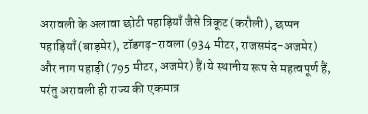अरावली के अलावा छोटी पहाड़ियाँ जैसे त्रिकूट (करौली), छप्पन पहाड़ियाँ (बाड़मेर), टॉडगढ़-रावला (934 मीटर, राजसमंद-अजमेर) और नाग पहाड़ी (795 मीटर, अजमेर) हैं।ये स्थानीय रूप से महत्वपूर्ण हैं, परंतु अरावली ही राज्य की एकमात्र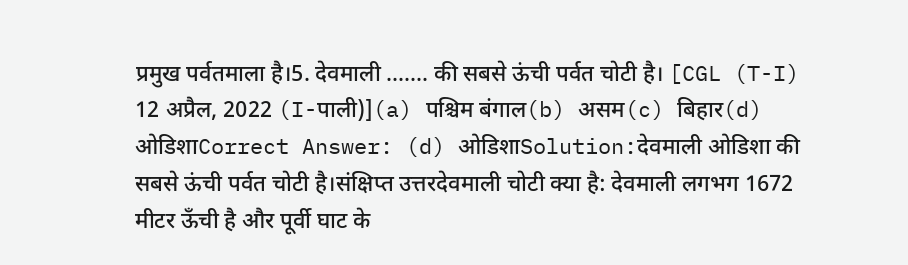प्रमुख पर्वतमाला है।5. देवमाली ....... की सबसे ऊंची पर्वत चोटी है। [CGL (T-I) 12 अप्रैल, 2022 (I-पाली)](a) पश्चिम बंगाल(b) असम(c) बिहार(d) ओडिशाCorrect Answer: (d) ओडिशाSolution:देवमाली ओडिशा की सबसे ऊंची पर्वत चोटी है।संक्षिप्त उत्तरदेवमाली चोटी क्या है: देवमाली लगभग 1672 मीटर ऊँची है और पूर्वी घाट के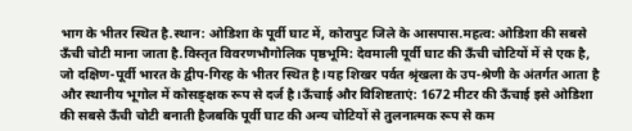भाग के भीतर स्थित है.स्थान: ओडिशा के पूर्वी घाट में, कोरापुट जिले के आसपास.महत्व: ओडिशा की सबसे ऊँची चोटी माना जाता है.विस्तृत विवरणभौगोलिक पृष्ठभूमि: देवमाली पूर्वी घाट की ऊँची चोटियों में से एक है, जो दक्षिण-पूर्वी भारत के द्वीप-गिरह के भीतर स्थित है।यह शिखर पर्वत श्रृंखला के उप-श्रेणी के अंतर्गत आता है और स्थानीय भूगोल में कोसङ्क्षक रूप से दर्ज है।ऊँचाई और विशिष्टताएं: 1672 मीटर की ऊँचाई इसे ओडिशा की सबसे ऊँची चोटी बनाती हैजबकि पूर्वी घाट की अन्य चोटियों से तुलनात्मक रूप से कम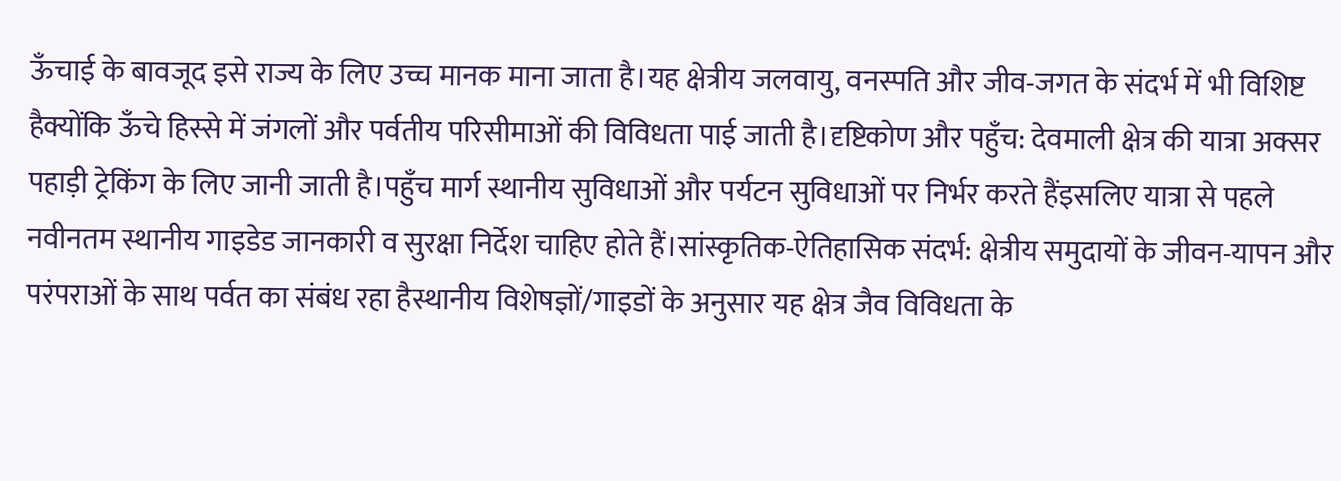ऊँचाई के बावजूद इसे राज्य के लिए उच्च मानक माना जाता है।यह क्षेत्रीय जलवायु, वनस्पति और जीव-जगत के संदर्भ में भी विशिष्ट हैक्योंकि ऊँचे हिस्से में जंगलों और पर्वतीय परिसीमाओं की विविधता पाई जाती है।दृष्टिकोण और पहुँच: देवमाली क्षेत्र की यात्रा अक्सर पहाड़ी ट्रेकिंग के लिए जानी जाती है।पहुँच मार्ग स्थानीय सुविधाओं और पर्यटन सुविधाओं पर निर्भर करते हैंइसलिए यात्रा से पहले नवीनतम स्थानीय गाइडेड जानकारी व सुरक्षा निर्देश चाहिए होते हैं।सांस्कृतिक-ऐतिहासिक संदर्भ: क्षेत्रीय समुदायों के जीवन-यापन और परंपराओं के साथ पर्वत का संबंध रहा हैस्थानीय विशेषज्ञों/गाइडों के अनुसार यह क्षेत्र जैव विविधता के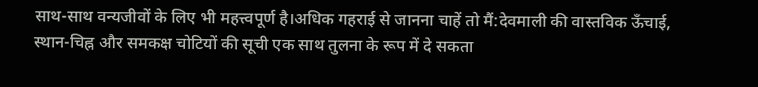साथ-साथ वन्यजीवों के लिए भी महत्त्वपूर्ण है।अधिक गहराई से जानना चाहें तो मैं:देवमाली की वास्तविक ऊँचाई, स्थान-चिह्न और समकक्ष चोटियों की सूची एक साथ तुलना के रूप में दे सकता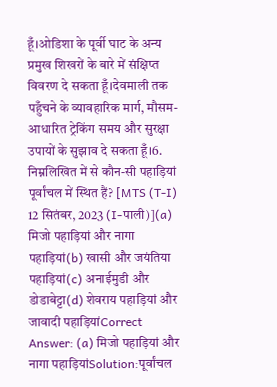हूँ।ओडिशा के पूर्वी घाट के अन्य प्रमुख शिखरों के बारे में संक्षिप्त विवरण दे सकता हूँ।देवमाली तक पहुँचने के व्यावहारिक मार्ग, मौसम-आधारित ट्रेकिंग समय और सुरक्षा उपायों के सुझाव दे सकता हूँ।6. निम्नलिखित में से कौन-सी पहाड़ियां पूर्वांचल में स्थित हैं? [MTS (T-I) 12 सितंबर, 2023 (I-पाली)](a) मिजो पहाड़ियां और नागा पहाड़ियां(b) खासी और जयंतिया पहाड़ियां(c) अनाईमुडी और डोडाबेट्टा(d) शेवराय पहाड़ियां और जावादी पहाड़ियांCorrect Answer: (a) मिजो पहाड़ियां और नागा पहाड़ियांSolution:पूर्वांचल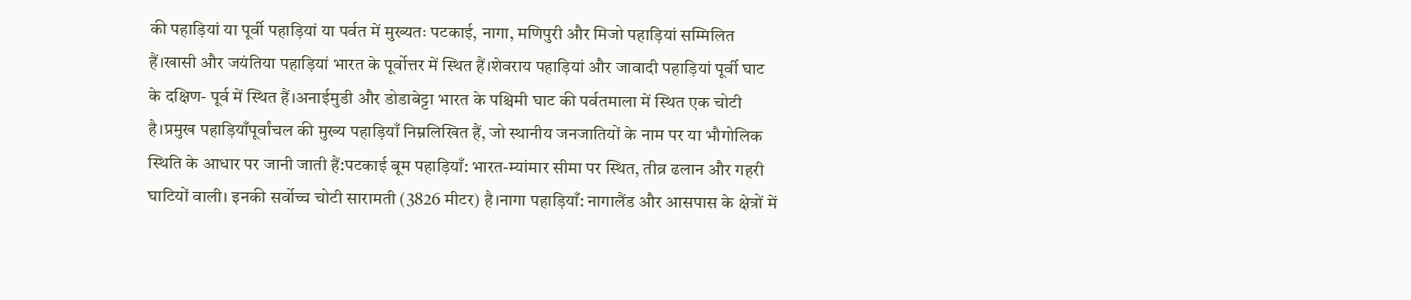की पहाड़ियां या पूर्वी पहाड़ियां या पर्वत में मुख्यतः पटकाई, नागा, मणिपुरी और मिजो पहाड़ियां सम्मिलित हैं।खासी और जयंतिया पहाड़ियां भारत के पूर्वोत्तर में स्थित हैं।शेवराय पहाड़ियां और जावादी पहाड़ियां पूर्वी घाट के दक्षिण- पूर्व में स्थित हैं।अनाईमुडी और डोडाबेट्टा भारत के पश्चिमी घाट की पर्वतमाला में स्थित एक चोटी है।प्रमुख पहाड़ियाँपूर्वांचल की मुख्य पहाड़ियाँ निम्नलिखित हैं, जो स्थानीय जनजातियों के नाम पर या भौगोलिक स्थिति के आधार पर जानी जाती हैं:पटकाई बूम पहाड़ियाँ: भारत-म्यांमार सीमा पर स्थित, तीव्र ढलान और गहरी घाटियों वाली। इनकी सर्वोच्च चोटी सारामती (3826 मीटर) है।नागा पहाड़ियाँ: नागालैंड और आसपास के क्षेत्रों में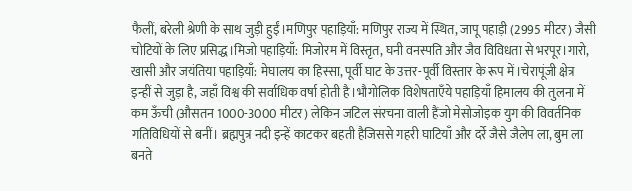फैलीं, बरेली श्रेणी के साथ जुड़ी हुईं।मणिपुर पहाड़ियाँ: मणिपुर राज्य में स्थित, जापू पहाड़ी (2995 मीटर) जैसी चोटियों के लिए प्रसिद्ध।मिजो पहाड़ियाँ: मिजोरम में विस्तृत, घनी वनस्पति और जैव विविधता से भरपूर।गारो, खासी और जयंतिया पहाड़ियाँ: मेघालय का हिस्सा, पूर्वी घाट के उत्तर-पूर्वी विस्तार के रूप में।चेरापूंजी क्षेत्र इन्हीं से जुड़ा है, जहाँ विश्व की सर्वाधिक वर्षा होती है।भौगोलिक विशेषताएँये पहाड़ियाँ हिमालय की तुलना में कम ऊँची (औसतन 1000-3000 मीटर) लेकिन जटिल संरचना वाली हैंजो मेसोजोइक युग की विवर्तनिक गतिविधियों से बनीं। ब्रह्मपुत्र नदी इन्हें काटकर बहती हैजिससे गहरी घाटियाँ और दर्रे जैसे जैलेप ला, बुम ला बनते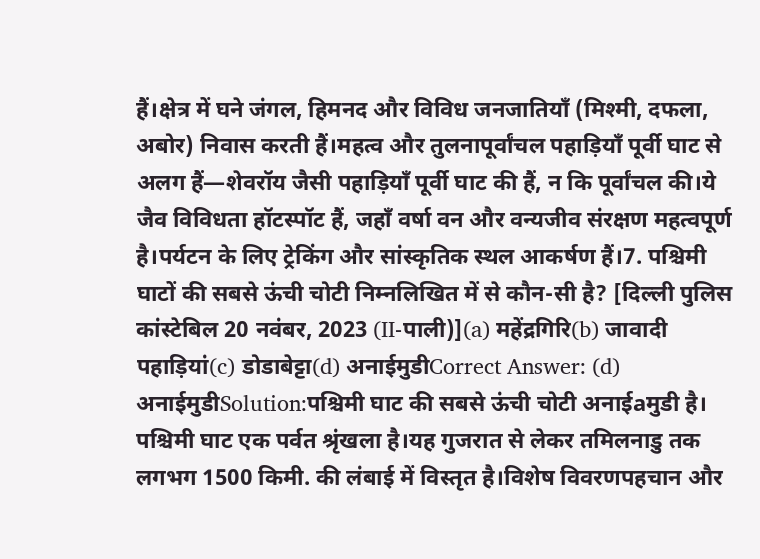हैं।क्षेत्र में घने जंगल, हिमनद और विविध जनजातियाँ (मिश्मी, दफला, अबोर) निवास करती हैं।महत्व और तुलनापूर्वांचल पहाड़ियाँ पूर्वी घाट से अलग हैं—शेवरॉय जैसी पहाड़ियाँ पूर्वी घाट की हैं, न कि पूर्वांचल की।ये जैव विविधता हॉटस्पॉट हैं, जहाँ वर्षा वन और वन्यजीव संरक्षण महत्वपूर्ण है।पर्यटन के लिए ट्रेकिंग और सांस्कृतिक स्थल आकर्षण हैं।7. पश्चिमी घाटों की सबसे ऊंची चोटी निम्नलिखित में से कौन-सी है? [दिल्ली पुलिस कांस्टेबिल 20 नवंबर, 2023 (II-पाली)](a) महेंद्रगिरि(b) जावादी पहाड़ियां(c) डोडाबेट्टा(d) अनाईमुडीCorrect Answer: (d) अनाईमुडीSolution:पश्चिमी घाट की सबसे ऊंची चोटी अनाईaमुडी है। पश्चिमी घाट एक पर्वत श्रृंखला है।यह गुजरात से लेकर तमिलनाडु तक लगभग 1500 किमी. की लंबाई में विस्तृत है।विशेष विवरणपहचान और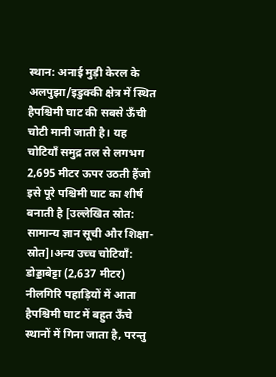स्थान: अनाई मुड़ी केरल के अलपुझा/इडुक्की क्षेत्र में स्थित हैपश्चिमी घाट की सबसे ऊँची चोटी मानी जाती है। यह चोटियाँ समुद्र तल से लगभग 2,695 मीटर ऊपर उठती हैंजो इसे पूरे पश्चिमी घाट का शीर्ष बनाती है [उल्लेखित स्रोत: सामान्य ज्ञान सूची और शिक्षा-स्रोत]।अन्य उच्च चोटियाँ: डोड्डाबेट्टा (2,637 मीटर) नीलगिरि पहाड़ियों में आता हैपश्चिमी घाट में बहुत ऊँचे स्थानों में गिना जाता है, परन्तु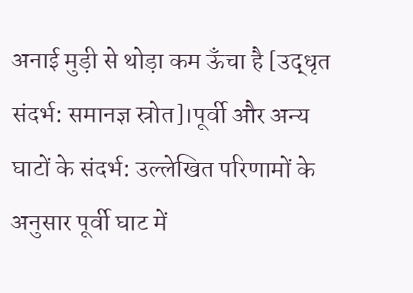अनाई मुड़ी से थोड़ा कम ऊँचा है [उद्धृत संदर्भ: समानज्ञ स्रोत]।पूर्वी और अन्य घाटों के संदर्भ: उल्लेखित परिणामों के अनुसार पूर्वी घाट में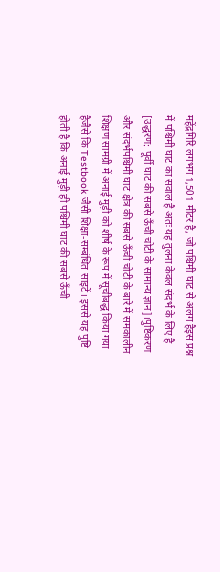महेंद्रगिरि लगभग 1,501 मीटर है, जो पश्चिमी घाट से अलग हैइस प्रश्न में पश्चिमी घाट का सवाल है अतः यह तुलना केवल संदर्भ के लिए है [उद्धरण: पूर्वी घाट की सबसे ऊँची चोटी के सामान्य ज्ञान]।पुष्टिकरण और संदर्भपश्चिमी घाट क्षेत्र की सबसे ऊँची चोटी के बारे में समकालीन शिक्षण सामग्री में अनाई मुड़ी को शीर्ष के रूप में सूचीबद्ध किया गया हैजैसे कि Testbook जैसी शिक्षा-सम्बंधित साइटें। इससे यह पुष्टि होती है कि अनाई मुड़ी ही पश्चिमी घाट की सबसे ऊँची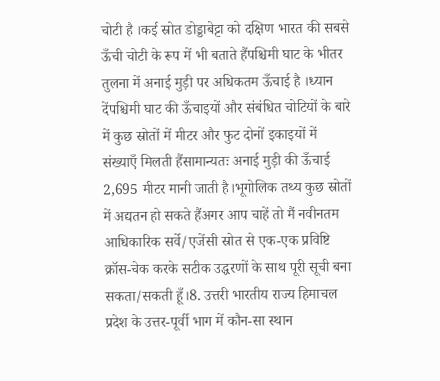चोटी है ।कई स्रोत डोड्डाबेट्टा को दक्षिण भारत की सबसे ऊँची चोटी के रूप में भी बताते हैंपश्चिमी घाट के भीतर तुलना में अनाई मुड़ी पर अधिकतम ऊँचाई है ।ध्यान देंपश्चिमी घाट की ऊँचाइयों और संबंधित चोटियों के बारे में कुछ स्रोतों में मीटर और फुट दोनों इकाइयों में संख्याएँ मिलती हैंसामान्यतः अनाई मुड़ी की ऊँचाई 2,695 मीटर मानी जाती है।भूगोलिक तथ्य कुछ स्रोतों में अद्यतन हो सकते हैंअगर आप चाहें तो मैं नवीनतम आधिकारिक सर्वे/एजेंसी स्रोत से एक-एक प्रविष्टि क्रॉस-चेक करके सटीक उद्धरणों के साथ पूरी सूची बना सकता/सकती हूँ।8. उत्तरी भारतीय राज्य हिमाचल प्रदेश के उत्तर-पूर्वी भाग में कौन-सा स्थान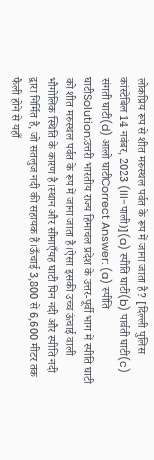लोकप्रिय रूप से शीत मरुस्थल पर्वत के रूप में जाना जाता है? [दिल्ली पुलिस कांस्टेबिल 14 नवंबर, 2023 (III-पाली)](a) स्पीति घाटी(b) पार्वती घाटी(c) संगती घाटी(d) आलो घाटीCorrect Answer: (a) स्पीति घाटीSolution:उत्तरी भारतीय राज्य हिमाचल प्रदेश के उत्तर-पूर्वी भाग में स्पीति घाटी को शीत मरुस्थल पर्वत के रूप में जाना जाता है।ऐसा इसकी उच्च ऊंचाई वाली भौगोलिक स्थिति के कारण है।स्थान और सीमाएँयह घाटी पिन नदी और स्पीति नदी द्वारा निर्मित है, जो सतलुज नदी की सहायक हैं।ऊँचाई 3,800 से 6,600 मीटर तक फैली होने से यहाँ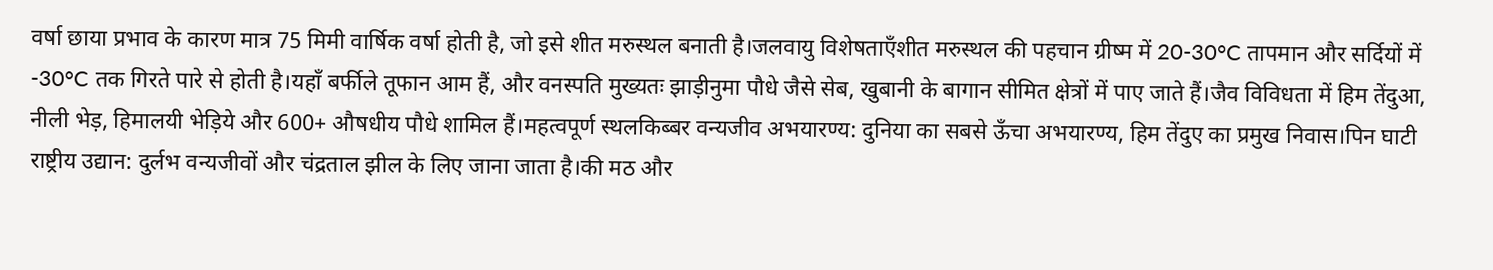वर्षा छाया प्रभाव के कारण मात्र 75 मिमी वार्षिक वर्षा होती है, जो इसे शीत मरुस्थल बनाती है।जलवायु विशेषताएँशीत मरुस्थल की पहचान ग्रीष्म में 20-30°C तापमान और सर्दियों में -30°C तक गिरते पारे से होती है।यहाँ बर्फीले तूफान आम हैं, और वनस्पति मुख्यतः झाड़ीनुमा पौधे जैसे सेब, खुबानी के बागान सीमित क्षेत्रों में पाए जाते हैं।जैव विविधता में हिम तेंदुआ, नीली भेड़, हिमालयी भेड़िये और 600+ औषधीय पौधे शामिल हैं।महत्वपूर्ण स्थलकिब्बर वन्यजीव अभयारण्य: दुनिया का सबसे ऊँचा अभयारण्य, हिम तेंदुए का प्रमुख निवास।पिन घाटी राष्ट्रीय उद्यान: दुर्लभ वन्यजीवों और चंद्रताल झील के लिए जाना जाता है।की मठ और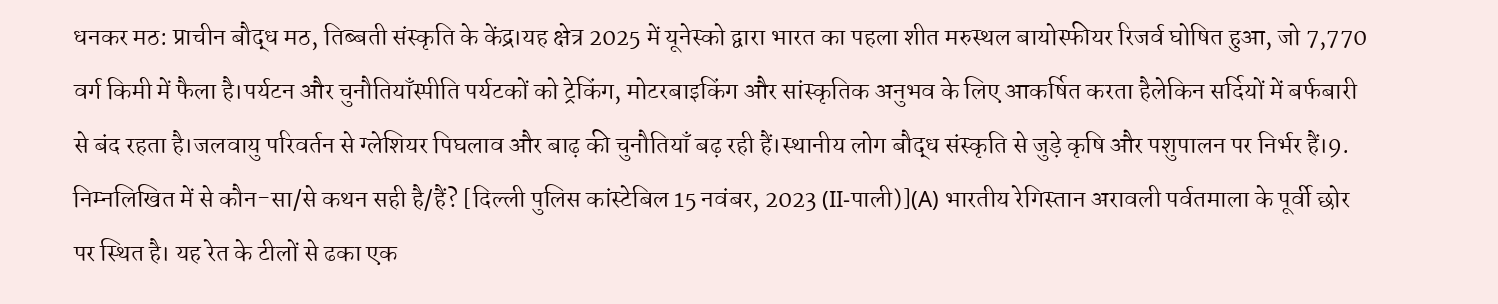धनकर मठ: प्राचीन बौद्ध मठ, तिब्बती संस्कृति के केंद्र।यह क्षेत्र 2025 में यूनेस्को द्वारा भारत का पहला शीत मरुस्थल बायोस्फीयर रिजर्व घोषित हुआ, जो 7,770 वर्ग किमी में फैला है।पर्यटन और चुनौतियाँस्पीति पर्यटकों को ट्रेकिंग, मोटरबाइकिंग और सांस्कृतिक अनुभव के लिए आकर्षित करता हैलेकिन सर्दियों में बर्फबारी से बंद रहता है।जलवायु परिवर्तन से ग्लेशियर पिघलाव और बाढ़ की चुनौतियाँ बढ़ रही हैं।स्थानीय लोग बौद्ध संस्कृति से जुड़े कृषि और पशुपालन पर निर्भर हैं।9. निम्नलिखित में से कौन-सा/से कथन सही है/हैं? [दिल्ली पुलिस कांस्टेबिल 15 नवंबर, 2023 (II-पाली)](A) भारतीय रेगिस्तान अरावली पर्वतमाला के पूर्वी छोर पर स्थित है। यह रेत के टीलों से ढका एक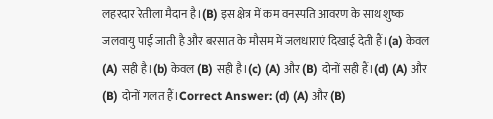लहरदार रेतीला मैदान है।(B) इस क्षेत्र में कम वनस्पति आवरण के साथ शुष्क जलवायु पाई जाती है और बरसात के मौसम में जलधाराएं दिखाई देती हैं।(a) केवल (A) सही है।(b) केवल (B) सही है।(c) (A) और (B) दोनों सही हैं।(d) (A) और (B) दोनों गलत हैं।Correct Answer: (d) (A) और (B)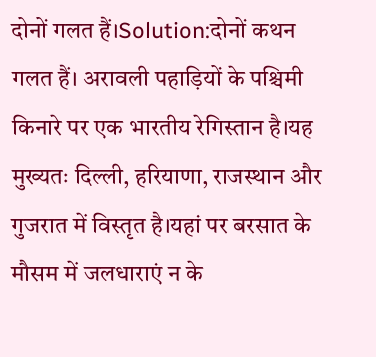दोनों गलत हैं।Solution:दोनों कथन गलत हैं। अरावली पहाड़ियों के पश्चिमी किनारे पर एक भारतीय रेगिस्तान है।यह मुख्यतः दिल्ली, हरियाणा, राजस्थान और गुजरात में विस्तृत है।यहां पर बरसात के मौसम में जलधाराएं न के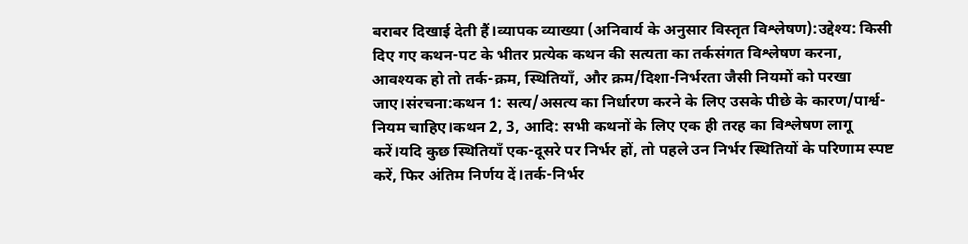बराबर दिखाई देती हैं।व्यापक व्याख्या (अनिवार्य के अनुसार विस्तृत विश्लेषण):उद्देश्य: किसी दिए गए कथन-पट के भीतर प्रत्येक कथन की सत्यता का तर्कसंगत विश्लेषण करना, आवश्यक हो तो तर्क-क्रम, स्थितियाँ, और क्रम/दिशा-निर्भरता जैसी नियमों को परखा जाए।संरचना:कथन 1: सत्य/असत्य का निर्धारण करने के लिए उसके पीछे के कारण/पार्श्व-नियम चाहिए।कथन 2, 3, आदि: सभी कथनों के लिए एक ही तरह का विश्लेषण लागू करें।यदि कुछ स्थितियाँ एक-दूसरे पर निर्भर हों, तो पहले उन निर्भर स्थितियों के परिणाम स्पष्ट करें, फिर अंतिम निर्णय दें।तर्क-निर्भर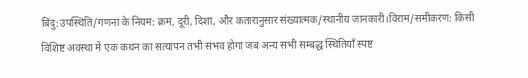बिंदु:उपस्थिति/गणना के नियम: क्रम, दूरी, दिशा, और कतारानुसार संख्यात्मक/स्थानीय जानकारी।विराम/समीकरण: किसी विशिष्ट अवस्था में एक कथन का सत्यापन तभी संभव होगा जब अन्य सभी सम्बद्ध स्थितियाँ स्पष्ट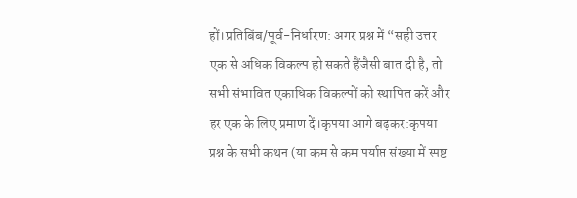हों।प्रतिबिंब/पूर्व-निर्धारण: अगर प्रश्न में “सही उत्तर एक से अधिक विकल्प हो सकते हैंजैसी बात दी है, तो सभी संभावित एकाधिक विकल्पों को स्थापित करें और हर एक के लिए प्रमाण दें।कृपया आगे बढ़कर:कृपया प्रश्न के सभी कथन (या कम से कम पर्याप्त संख्या में स्पष्ट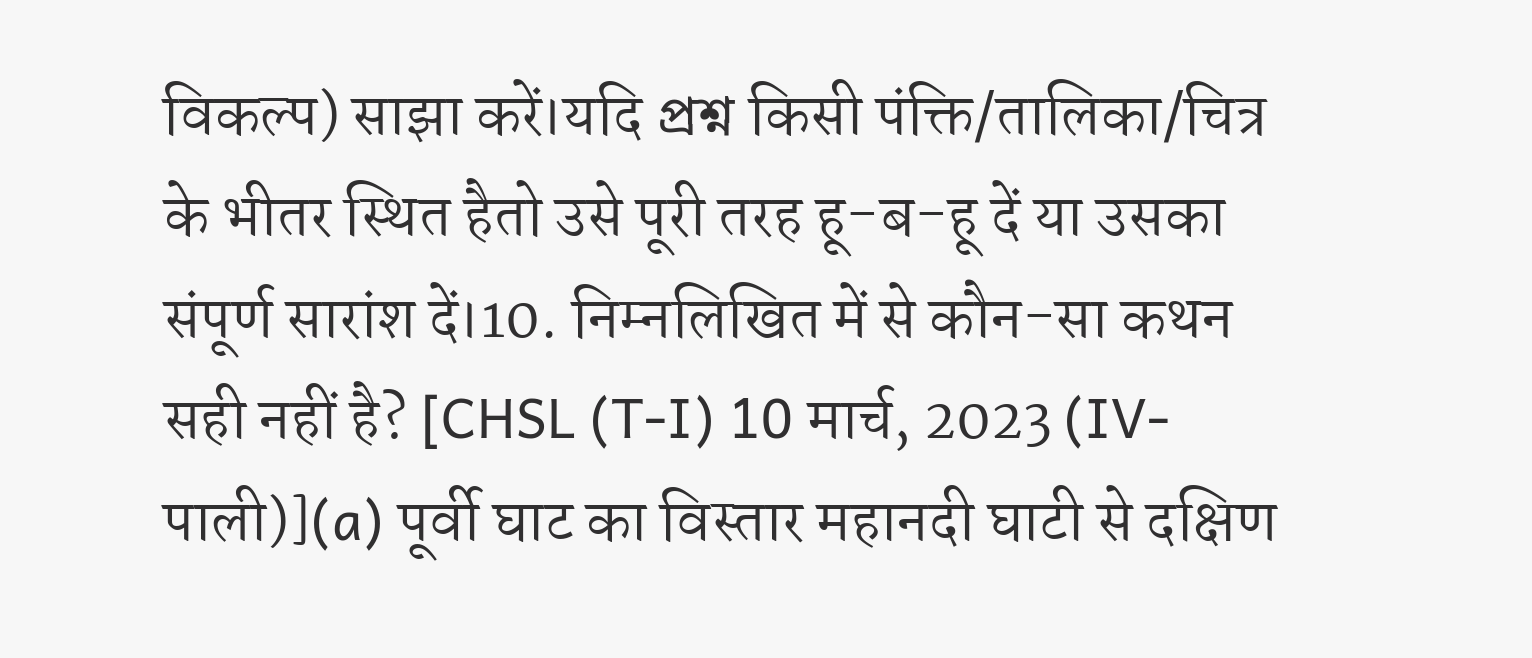विकल्प) साझा करें।यदि প্রশ্ন किसी पंक्ति/तालिका/चित्र के भीतर स्थित हैतो उसे पूरी तरह हू-ब-हू दें या उसका संपूर्ण सारांश दें।10. निम्नलिखित में से कौन-सा कथन सही नहीं है? [CHSL (T-I) 10 मार्च, 2023 (IV-पाली)](a) पूर्वी घाट का विस्तार महानदी घाटी से दक्षिण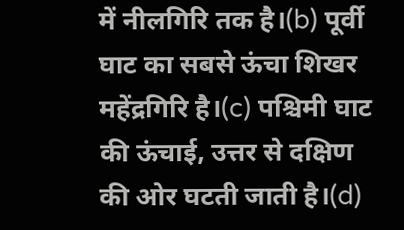में नीलगिरि तक है।(b) पूर्वी घाट का सबसे ऊंचा शिखर महेंद्रगिरि है।(c) पश्चिमी घाट की ऊंचाई, उत्तर से दक्षिण की ओर घटती जाती है।(d)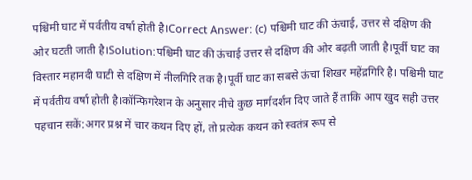पश्चिमी घाट में पर्वतीय वर्षा होती है।Correct Answer: (c) पश्चिमी घाट की ऊंचाई, उत्तर से दक्षिण की ओर घटती जाती है।Solution:पश्चिमी घाट की ऊंचाई उत्तर से दक्षिण की ओर बढ़ती जाती है।पूर्वी घाट का विस्तार महानदी घाटी से दक्षिण में नीलगिरि तक है।पूर्वी घाट का सबसे ऊंचा शिखर महेंद्रगिरि है। पश्चिमी घाट में पर्वतीय वर्षा होती है।कॉन्फिगरेशन के अनुसार नीचे कुछ मार्गदर्शन दिए जाते हैं ताकि आप खुद सही उत्तर पहचान सकें:अगर प्रश्न में चार कथन दिए हों, तो प्रत्येक कथन को स्वतंत्र रूप से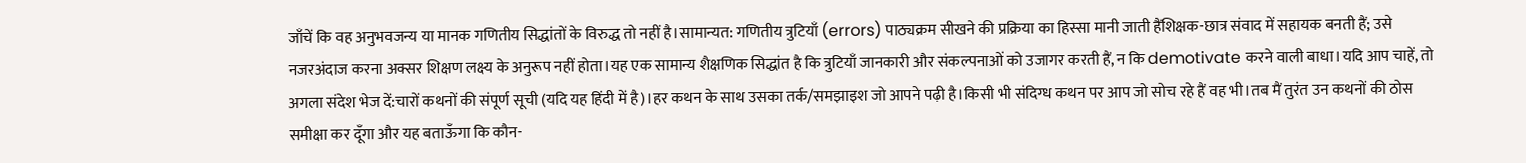जाँचें कि वह अनुभवजन्य या मानक गणितीय सिद्धांतों के विरुद्ध तो नहीं है।सामान्यत: गणितीय त्रुटियाँ (errors) पाठ्यक्रम सीखने की प्रक्रिया का हिस्सा मानी जाती हैंशिक्षक-छात्र संवाद में सहायक बनती हैं; उसे नजरअंदाज करना अक्सर शिक्षण लक्ष्य के अनुरूप नहीं होता।यह एक सामान्य शैक्षणिक सिद्धांत है कि त्रुटियाँ जानकारी और संकल्पनाओं को उजागर करती हैं, न कि demotivate करने वाली बाधा।यदि आप चाहें, तो अगला संदेश भेज दें:चारों कथनों की संपूर्ण सूची (यदि यह हिंदी में है)।हर कथन के साथ उसका तर्क/समझाइश जो आपने पढ़ी है।किसी भी संदिग्ध कथन पर आप जो सोच रहे हैं वह भी।तब मैं तुरंत उन कथनों की ठोस समीक्षा कर दूँगा और यह बताऊँगा कि कौन-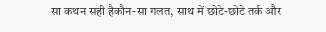सा कथन सही हैकौन-सा गलत, साथ में छोटे-छोटे तर्क और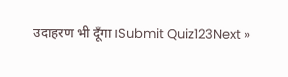उदाहरण भी दूँगा।Submit Quiz123Next »